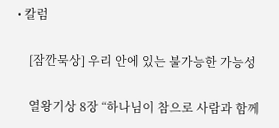• 칼럼

    [잠깐묵상] 우리 안에 있는 불가능한 가능성

    열왕기상 8장 “하나님이 참으로 사람과 함께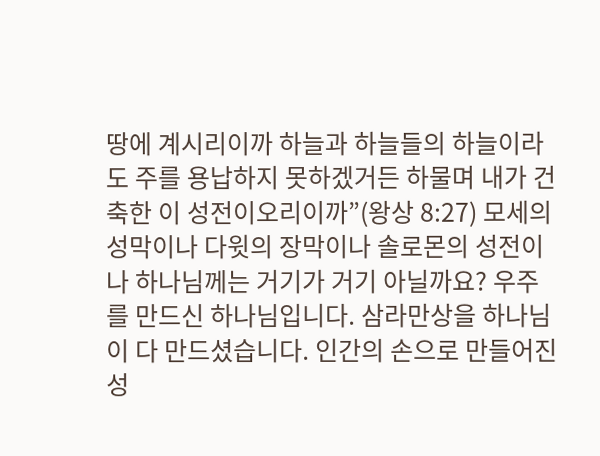땅에 계시리이까 하늘과 하늘들의 하늘이라도 주를 용납하지 못하겠거든 하물며 내가 건축한 이 성전이오리이까”(왕상 8:27) 모세의 성막이나 다윗의 장막이나 솔로몬의 성전이나 하나님께는 거기가 거기 아닐까요? 우주를 만드신 하나님입니다. 삼라만상을 하나님이 다 만드셨습니다. 인간의 손으로 만들어진 성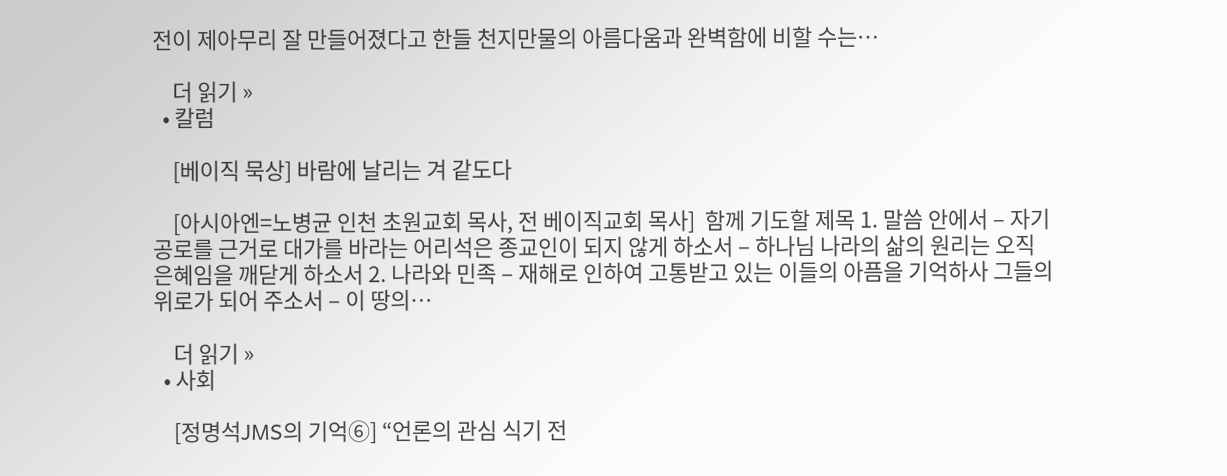전이 제아무리 잘 만들어졌다고 한들 천지만물의 아름다움과 완벽함에 비할 수는…

    더 읽기 »
  • 칼럼

    [베이직 묵상] 바람에 날리는 겨 같도다

    [아시아엔=노병균 인천 초원교회 목사, 전 베이직교회 목사]  함께 기도할 제목 1. 말씀 안에서 – 자기공로를 근거로 대가를 바라는 어리석은 종교인이 되지 않게 하소서 – 하나님 나라의 삶의 원리는 오직 은혜임을 깨닫게 하소서 2. 나라와 민족 – 재해로 인하여 고통받고 있는 이들의 아픔을 기억하사 그들의 위로가 되어 주소서 – 이 땅의…

    더 읽기 »
  • 사회

    [정명석JMS의 기억⑥] “언론의 관심 식기 전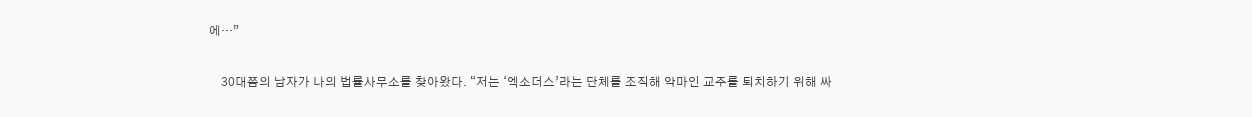에…”

    30대쯤의 남자가 나의 법률사무소를 찾아왔다. “저는 ‘엑소더스’라는 단체를 조직해 악마인 교주를 퇴치하기 위해 싸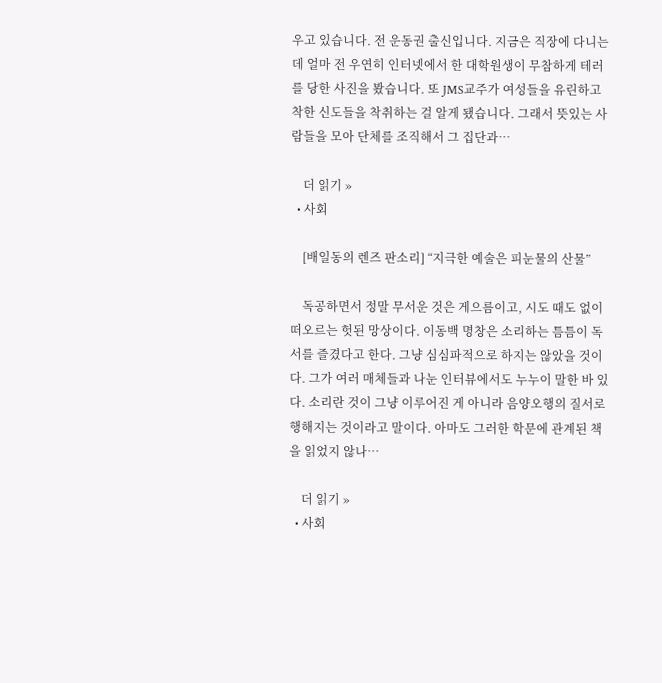우고 있습니다. 전 운동권 출신입니다. 지금은 직장에 다니는데 얼마 전 우연히 인터넷에서 한 대학원생이 무참하게 테러를 당한 사진을 봤습니다. 또 JMS교주가 여성들을 유린하고 착한 신도들을 착취하는 걸 알게 됐습니다. 그래서 뜻있는 사람들을 모아 단체를 조직해서 그 집단과…

    더 읽기 »
  • 사회

    [배일동의 렌즈 판소리] “지극한 예술은 피눈물의 산물”

    독공하면서 정말 무서운 것은 게으름이고, 시도 때도 없이 떠오르는 헛된 망상이다. 이동백 명창은 소리하는 틈틈이 독서를 즐겼다고 한다. 그냥 심심파적으로 하지는 않았을 것이다. 그가 여러 매체들과 나눈 인터뷰에서도 누누이 말한 바 있다. 소리란 것이 그냥 이루어진 게 아니라 음양오행의 질서로 행해지는 것이라고 말이다. 아마도 그러한 학문에 관계된 책을 읽었지 않나…

    더 읽기 »
  • 사회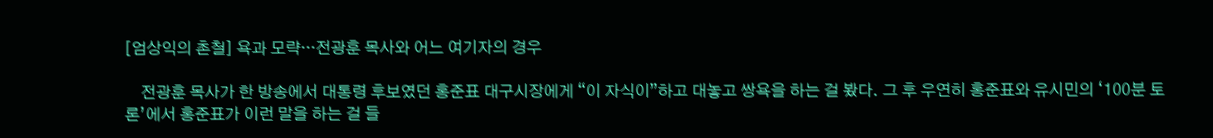[엄상익의 촌철] 욕과 모략···전광훈 목사와 어느 여기자의 경우

    전광훈 목사가 한 방송에서 대통령 후보였던 홍준표 대구시장에게 “이 자식이”하고 대놓고 쌍욕을 하는 걸 봤다. 그 후 우연히 홍준표와 유시민의 ‘100분 토론’에서 홍준표가 이런 말을 하는 걸 들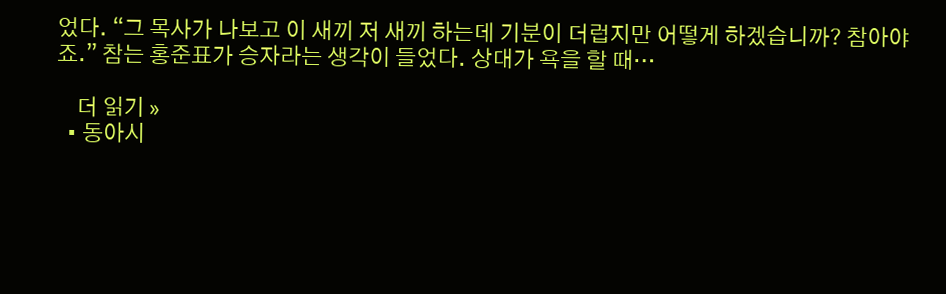었다. “그 목사가 나보고 이 새끼 저 새끼 하는데 기분이 더럽지만 어떻게 하겠습니까? 참아야죠.” 참는 홍준표가 승자라는 생각이 들었다. 상대가 욕을 할 때…

    더 읽기 »
  • 동아시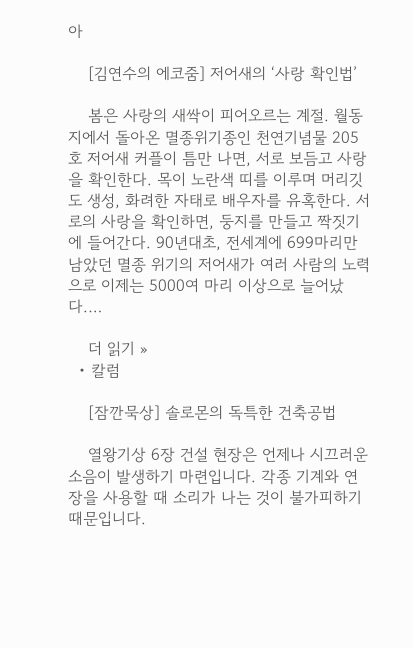아

    [김연수의 에코줌] 저어새의 ‘사랑 확인법’

    봄은 사랑의 새싹이 피어오르는 계절. 월동지에서 돌아온 멸종위기종인 천연기념물 205호 저어새 커플이 틈만 나면, 서로 보듬고 사랑을 확인한다. 목이 노란색 띠를 이루며 머리깃도 생성, 화려한 자태로 배우자를 유혹한다. 서로의 사랑을 확인하면, 둥지를 만들고 짝짓기에 들어간다. 90년대초, 전세계에 699마리만 남았던 멸종 위기의 저어새가 여러 사람의 노력으로 이제는 5000여 마리 이상으로 늘어났다.…

    더 읽기 »
  • 칼럼

    [잠깐묵상] 솔로몬의 독특한 건축공법

    열왕기상 6장 건설 현장은 언제나 시끄러운 소음이 발생하기 마련입니다. 각종 기계와 연장을 사용할 때 소리가 나는 것이 불가피하기 때문입니다.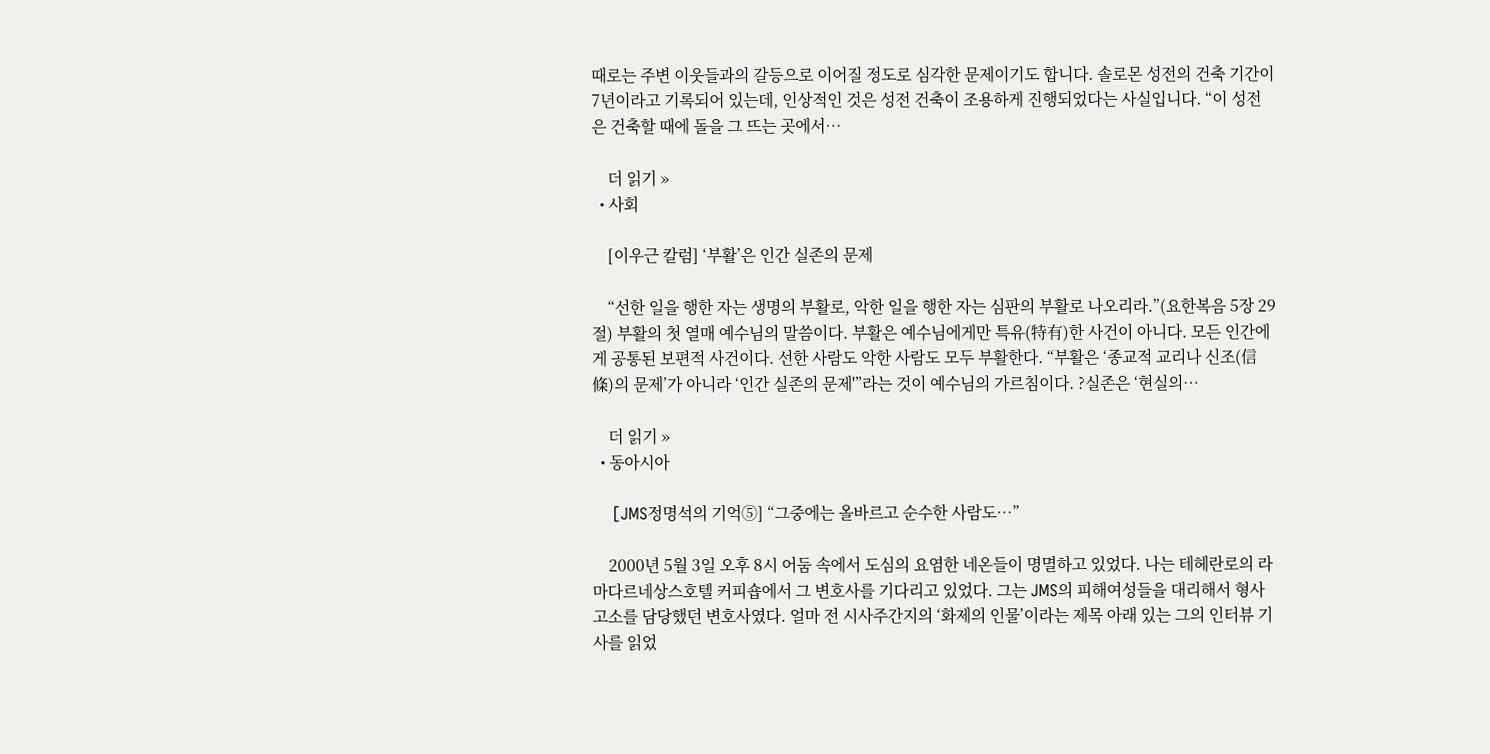때로는 주변 이웃들과의 갈등으로 이어질 정도로 심각한 문제이기도 합니다. 솔로몬 성전의 건축 기간이 7년이라고 기록되어 있는데, 인상적인 것은 성전 건축이 조용하게 진행되었다는 사실입니다. “이 성전은 건축할 때에 돌을 그 뜨는 곳에서…

    더 읽기 »
  • 사회

    [이우근 칼럼] ‘부활’은 인간 실존의 문제

    “선한 일을 행한 자는 생명의 부활로, 악한 일을 행한 자는 심판의 부활로 나오리라.”(요한복음 5장 29절) 부활의 첫 열매 예수님의 말씀이다. 부활은 예수님에게만 특유(特有)한 사건이 아니다. 모든 인간에게 공통된 보편적 사건이다. 선한 사람도 악한 사람도 모두 부활한다. “부활은 ‘종교적 교리나 신조(信條)의 문제’가 아니라 ‘인간 실존의 문제'”라는 것이 예수님의 가르침이다. ?실존은 ‘현실의…

    더 읽기 »
  • 동아시아

    [JMS정명석의 기억⑤] “그중에는 올바르고 순수한 사람도…”

    2000년 5월 3일 오후 8시 어둠 속에서 도심의 요염한 네온들이 명멸하고 있었다. 나는 테헤란로의 라마다르네상스호텔 커피숍에서 그 변호사를 기다리고 있었다. 그는 JMS의 피해여성들을 대리해서 형사고소를 담당했던 변호사였다. 얼마 전 시사주간지의 ‘화제의 인물’이라는 제목 아래 있는 그의 인터뷰 기사를 읽었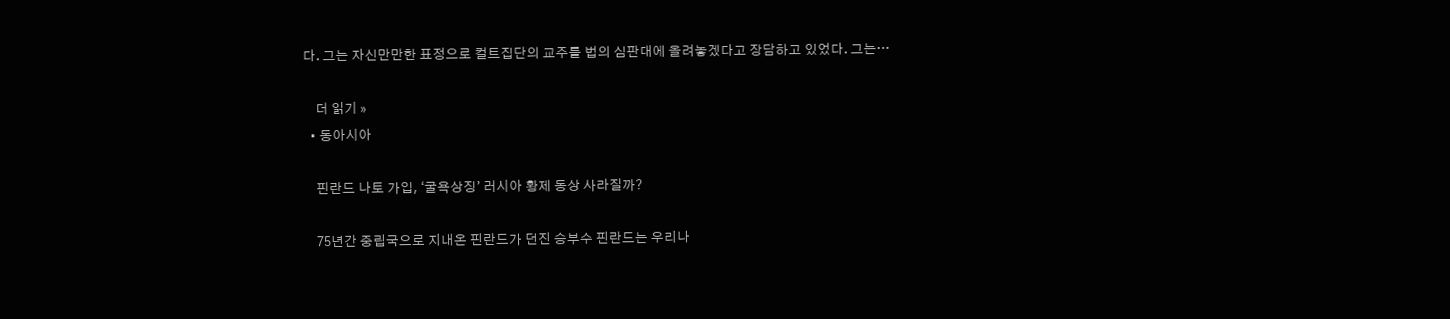다. 그는 자신만만한 표정으로 컬트집단의 교주를 법의 심판대에 올려놓겠다고 장담하고 있었다. 그는…

    더 읽기 »
  • 동아시아

    핀란드 나토 가입, ‘굴욕상징’ 러시아 황제 동상 사라질까?

    75년간 중립국으로 지내온 핀란드가 던진 승부수 핀란드는 우리나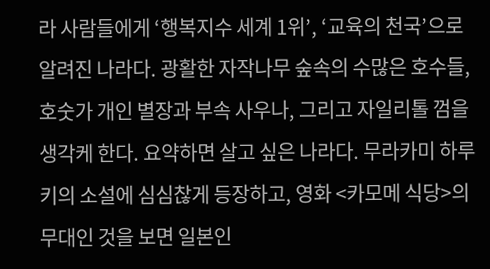라 사람들에게 ‘행복지수 세계 1위’, ‘교육의 천국’으로 알려진 나라다. 광활한 자작나무 숲속의 수많은 호수들, 호숫가 개인 별장과 부속 사우나, 그리고 자일리톨 껌을 생각케 한다. 요약하면 살고 싶은 나라다. 무라카미 하루키의 소설에 심심찮게 등장하고, 영화 <카모메 식당>의 무대인 것을 보면 일본인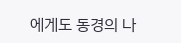에게도 동경의 나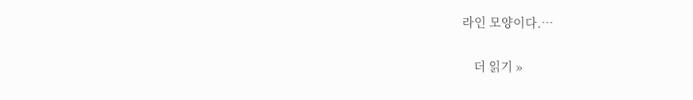라인 모양이다.…

    더 읽기 »